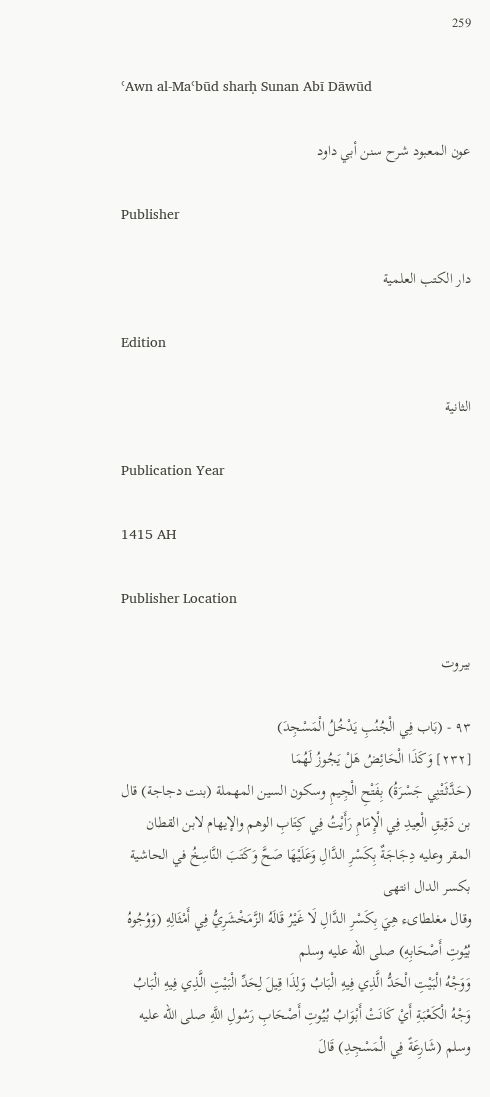259

ʿAwn al-Maʿbūd sharḥ Sunan Abī Dāwūd

عون المعبود شرح سنن أبي داود

Publisher

دار الكتب العلمية

Edition

الثانية

Publication Year

1415 AH

Publisher Location

بيروت

٩٣ - (بَاب فِي الْجُنُبِ يَدْخُلُ الْمَسْجِدَ)
[٢٣٢] وَكَذَا الْحَائِضُ هَلْ يَجُوزُ لَهُمَا
(حَدَّثَتْنِي جَسْرَةُ) بِفَتْحِ الْجِيمِ وسكون السين المهملة (بنت دجاجة) قال بن دَقِيقِ الْعِيدِ فِي الْإِمَامِ رَأَيْتُ فِي كِتَابِ الوهم والإيهام لابن القطان المقر وعليه دِجَاجَةٌ بِكَسْرِ الدَّالِ وَعَلَيْهَا صَحَّ وَكَتَبَ النَّاسِخُ في الحاشية بكسر الدال انتهى
وقال مغلطاىء هِيَ بِكَسْرِ الدَّالِ لَا غَيْرُ قَالَهُ الزَّمَخْشَرِيُّ فِي أَمْثَالِهِ (وَوُجُوهُ بُيُوتِ أَصْحَابِهِ) صلى الله عليه وسلم
وَوَجْهُ الْبَيْتِ الْحَدُّ الَّذِي فِيهِ الْبَابُ وَلِذَا قِيلَ لِحَدِّ الْبَيْتِ الَّذِي فِيهِ الْبَابُ وَجْهُ الْكَعْبَةِ أَيْ كَانَتْ أَبْوَابُ بُيُوتِ أَصْحَابِ رَسُولِ اللَّهِ صلى الله عليه وسلم (شَارِعَةً فِي الْمَسْجِدِ) قَالَ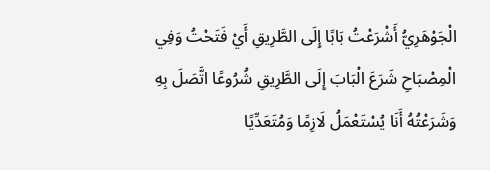الْجَوْهَرِيُّ أَشْرَعْتُ بَابًا إِلَى الطَّرِيقِ أَيْ فَتَحْتُ وَفِي الْمِصْبَاحِ شَرَعَ الْبَابَ إِلَى الطَّرِيقِ شُرُوعًا اتَّصَلَ بِهِ وَشَرَعْتُهُ أَنَا يُسْتَعْمَلُ لَازِمًا وَمُتَعَدِّيًا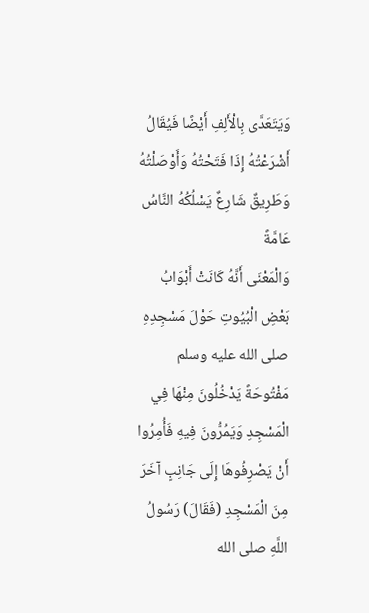وَيَتَعَدَّى بِالْأَلِفِ أَيْضًا فَيُقَالُ أَشْرَعْتُهُ إِذَا فَتَحْتُهُ وَأَوْصَلْتُهُ وَطَرِيقٌ شَارِعٌ يَسْلُكُهُ النَّاسُ عَامَّةً
وَالْمَعْنَى أَنَّهُ كَانَتْ أَبْوَابُ بَعْضِ الْبُيُوتِ حَوْلَ مَسْجِدِهِ صلى الله عليه وسلم مَفْتُوحَةً يَدْخُلُونَ مِنْهَا فِي الْمَسْجِدِ وَيَمُرُّونَ فِيهِ فَأُمِرُوا أَنْ يَصْرِفُوهَا إِلَى جَانِبٍ آخَرَ مِنَ الْمَسْجِدِ (فَقَالَ) رَسُولُ اللَّهِ صلى الله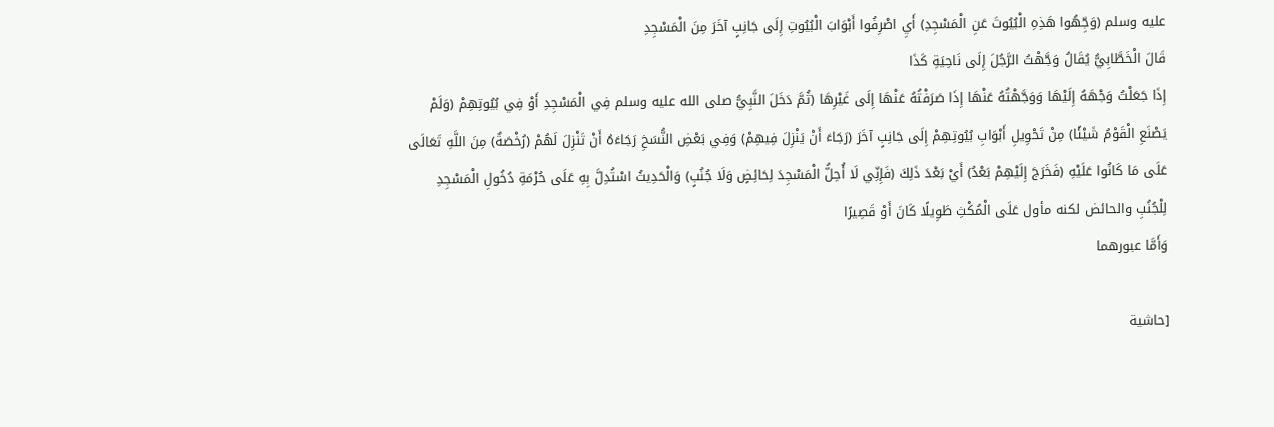عليه وسلم (وَجِّهُوا هَذِهِ الْبُيُوتَ عَنِ الْمَسْجِدِ) أَيِ اصْرِفُوا أَبْوَابَ الْبُيُوتِ إِلَى جَانِبٍ آخَرَ مِنَ الْمَسْجِدِ
قَالَ الْخَطَّابِيُّ يُقَالُ وَجَّهْتُ الرَّجُلَ إِلَى نَاحِيَةِ كَذَا
إِذَا جَعَلْتُ وَجْهَهُ إِلَيْهَا وَوَجَّهْتُهُ عَنْهَا إِذَا صَرَفْتُهُ عَنْهَا إِلَى غَيْرِهَا (ثُمَّ دَخَلَ النَّبِيُّ صلى الله عليه وسلم فِي الْمَسْجِدِ أَوْ فِي بُيُوتِهِمْ (وَلَمْ يَصْنَعِ الْقَوْمُ شَيْئًا) مِنْ تَحْوِيلِ أَبْوَابِ بُيُوتِهِمْ إِلَى جَانِبٍ آخَرَ (رَجَاءَ أَنْ يَنْزِلَ فِيهِمْ) وَفِي بَعْضِ النُّسَخِ رَجَاءَهُ أَنْ تَنْزِلَ لَهُمْ (رُخْصَةٌ) مِنَ اللَّهِ تَعَالَى عَلَى مَا كَانُوا عَلَيْهِ (فَخَرَجَ إِلَيْهِمْ بَعْدُ) أَيْ بَعْدَ ذَلِكَ (فَإِنِّي لَا أُحِلُّ الْمَسْجِدَ لِحَائِضٍ وَلَا جُنُبٍ) وَالْحَدِيثُ اسْتُدِلَّ بِهِ عَلَى حُرْمَةِ دُخُولِ الْمَسْجِدِ لِلْجُنُبِ والحائض لكنه مأول عَلَى الْمُكْثِ طَوِيلًا كَانَ أَوْ قَصِيرًا
وَأَمَّا عبورهما

[حاشية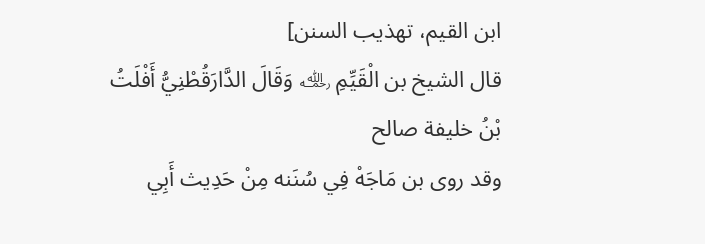ابن القيم، تهذيب السنن]
قال الشيخ بن الْقَيِّمِ ﵀ وَقَالَ الدَّارَقُطْنِيُّ أَفْلَتُ بْنُ خليفة صالح
وقد روى بن مَاجَهْ فِي سُنَنه مِنْ حَدِيث أَبِي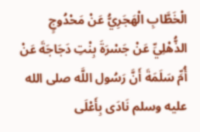الْخَطَّابِ الْهَجَرِيُّ عَنْ مَحْدُوجٍ الذُّهْلِيِّ عَنْ جَسْرَةَ بِنْتِ دَجَاجَةَ عَنْ أُمِّ سَلَمَةَ أَنَّ رَسُول اللَّه صلى الله عليه وسلم نَادَى بِأَعْلَى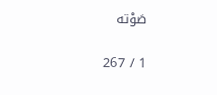صَوْته

1 / 267